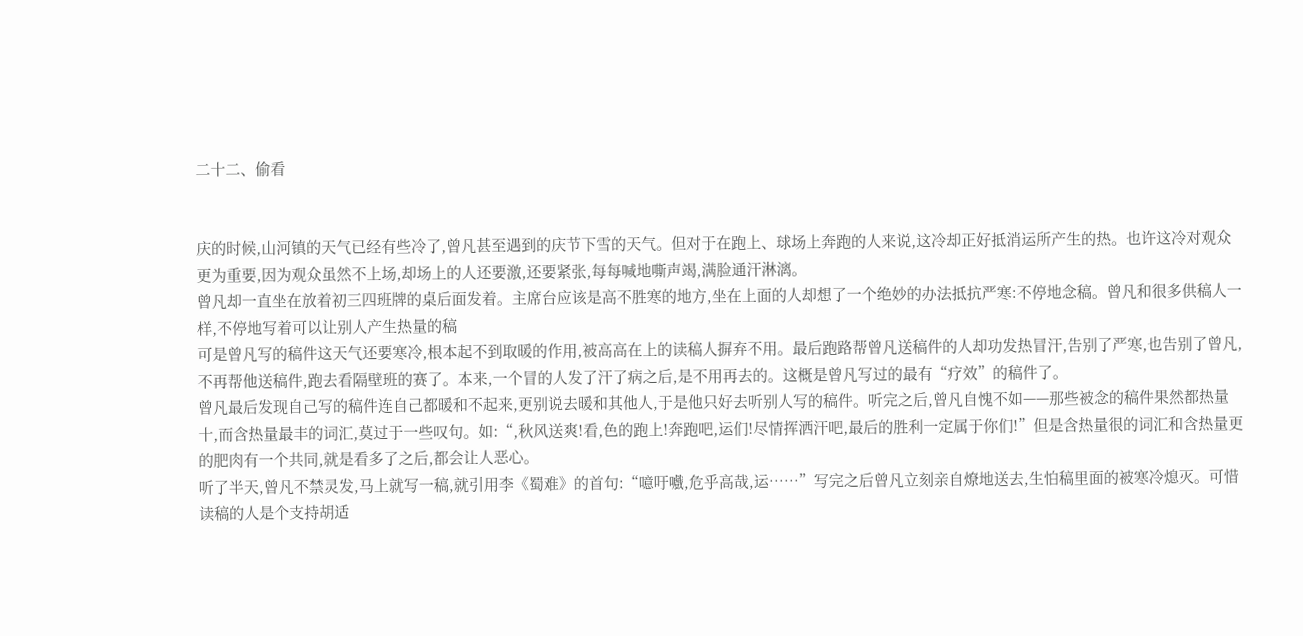二十二、偷看


庆的时候,山河镇的天气已经有些冷了,曾凡甚至遇到的庆节下雪的天气。但对于在跑上、球场上奔跑的人来说,这冷却正好抵消运所产生的热。也许这冷对观众更为重要,因为观众虽然不上场,却场上的人还要激,还要紧张,每每喊地嘶声竭,满脸通汗淋漓。
曾凡却一直坐在放着初三四班牌的桌后面发着。主席台应该是高不胜寒的地方,坐在上面的人却想了一个绝妙的办法抵抗严寒:不停地念稿。曾凡和很多供稿人一样,不停地写着可以让别人产生热量的稿
可是曾凡写的稿件这天气还要寒冷,根本起不到取暖的作用,被高高在上的读稿人摒弃不用。最后跑路帮曾凡送稿件的人却功发热冒汗,告别了严寒,也告别了曾凡,不再帮他送稿件,跑去看隔壁班的赛了。本来,一个冒的人发了汗了病之后,是不用再去的。这概是曾凡写过的最有“疗效”的稿件了。
曾凡最后发现自己写的稿件连自己都暖和不起来,更别说去暖和其他人,于是他只好去听别人写的稿件。听完之后,曾凡自愧不如——那些被念的稿件果然都热量十,而含热量最丰的词汇,莫过于一些叹句。如:“,秋风送爽!看,色的跑上!奔跑吧,运们!尽情挥洒汗吧,最后的胜利一定属于你们!”但是含热量很的词汇和含热量更的肥肉有一个共同,就是看多了之后,都会让人恶心。
听了半天,曾凡不禁灵发,马上就写一稿,就引用李《蜀难》的首句:“噫吁嚱,危乎高哉,运……”写完之后曾凡立刻亲自燎地送去,生怕稿里面的被寒冷熄灭。可惜读稿的人是个支持胡适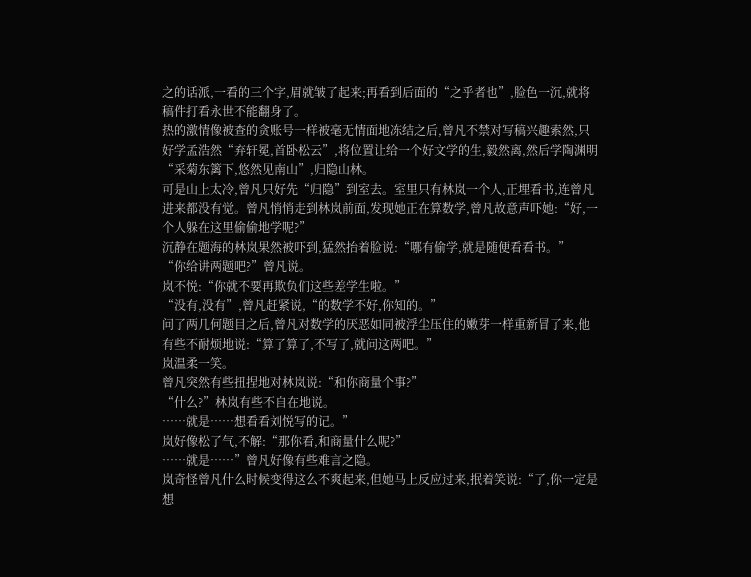之的话派,一看的三个字,眉就皱了起来;再看到后面的“之乎者也”,脸色一沉,就将稿件打看永世不能翻身了。
热的激情像被查的贪账号一样被毫无情面地冻结之后,曾凡不禁对写稿兴趣索然,只好学孟浩然“弃轩冕,首卧松云”,将位置让给一个好文学的生,毅然离,然后学陶渊明“采菊东篱下,悠然见南山”,归隐山林。
可是山上太冷,曾凡只好先“归隐”到室去。室里只有林岚一个人,正埋看书,连曾凡进来都没有觉。曾凡悄悄走到林岚前面,发现她正在算数学,曾凡故意声吓她:“好,一个人躲在这里偷偷地学呢?”
沉静在题海的林岚果然被吓到,猛然抬着脸说:“哪有偷学,就是随便看看书。”
“你给讲两题吧?”曾凡说。
岚不悦:“你就不要再欺负们这些差学生啦。”
“没有,没有”,曾凡赶紧说,“的数学不好,你知的。”
问了两几何题目之后,曾凡对数学的厌恶如同被浮尘压住的嫩芽一样重新冒了来,他有些不耐烦地说:“算了算了,不写了,就问这两吧。”
岚温柔一笑。
曾凡突然有些扭捏地对林岚说:“和你商量个事?”
“什么?”林岚有些不自在地说。
……就是……想看看刘悦写的记。”
岚好像松了气,不解:“那你看,和商量什么呢?”
……就是……”曾凡好像有些难言之隐。
岚奇怪曾凡什么时候变得这么不爽起来,但她马上反应过来,抿着笑说:“了,你一定是想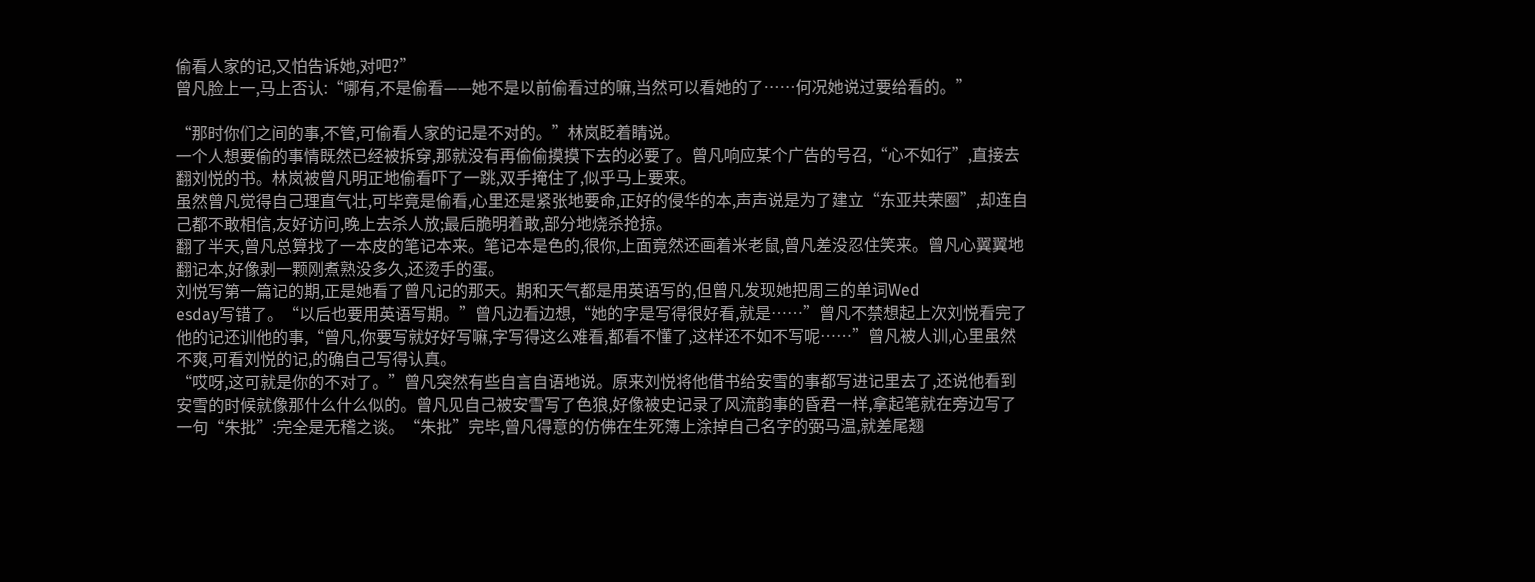偷看人家的记,又怕告诉她,对吧?”
曾凡脸上一,马上否认:“哪有,不是偷看——她不是以前偷看过的嘛,当然可以看她的了……何况她说过要给看的。”

“那时你们之间的事,不管,可偷看人家的记是不对的。”林岚眨着睛说。
一个人想要偷的事情既然已经被拆穿,那就没有再偷偷摸摸下去的必要了。曾凡响应某个广告的号召,“心不如行”,直接去翻刘悦的书。林岚被曾凡明正地偷看吓了一跳,双手掩住了,似乎马上要来。
虽然曾凡觉得自己理直气壮,可毕竟是偷看,心里还是紧张地要命,正好的侵华的本,声声说是为了建立“东亚共荣圈”,却连自己都不敢相信,友好访问,晚上去杀人放;最后脆明着敢,部分地烧杀抢掠。
翻了半天,曾凡总算找了一本皮的笔记本来。笔记本是色的,很你,上面竟然还画着米老鼠,曾凡差没忍住笑来。曾凡心翼翼地翻记本,好像剥一颗刚煮熟没多久,还烫手的蛋。
刘悦写第一篇记的期,正是她看了曾凡记的那天。期和天气都是用英语写的,但曾凡发现她把周三的单词Wed
esday写错了。“以后也要用英语写期。”曾凡边看边想,“她的字是写得很好看,就是……”曾凡不禁想起上次刘悦看完了他的记还训他的事,“曾凡,你要写就好好写嘛,字写得这么难看,都看不懂了,这样还不如不写呢……”曾凡被人训,心里虽然不爽,可看刘悦的记,的确自己写得认真。
“哎呀,这可就是你的不对了。”曾凡突然有些自言自语地说。原来刘悦将他借书给安雪的事都写进记里去了,还说他看到安雪的时候就像那什么什么似的。曾凡见自己被安雪写了色狼,好像被史记录了风流韵事的昏君一样,拿起笔就在旁边写了一句“朱批”:完全是无稽之谈。“朱批”完毕,曾凡得意的仿佛在生死簿上涂掉自己名字的弼马温,就差尾翘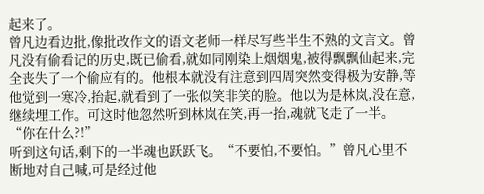起来了。
曾凡边看边批,像批改作文的语文老师一样尽写些半生不熟的文言文。曾凡没有偷看记的历史,既已偷看,就如同刚染上烟烟鬼,被得飘飘仙起来,完全丧失了一个偷应有的。他根本就没有注意到四周突然变得极为安静,等他觉到一寒冷,抬起,就看到了一张似笑非笑的脸。他以为是林岚,没在意,继续埋工作。可这时他忽然听到林岚在笑,再一抬,魂就飞走了一半。
“你在什么?!”
听到这句话,剩下的一半魂也跃跃飞。“不要怕,不要怕。”曾凡心里不断地对自己喊,可是经过他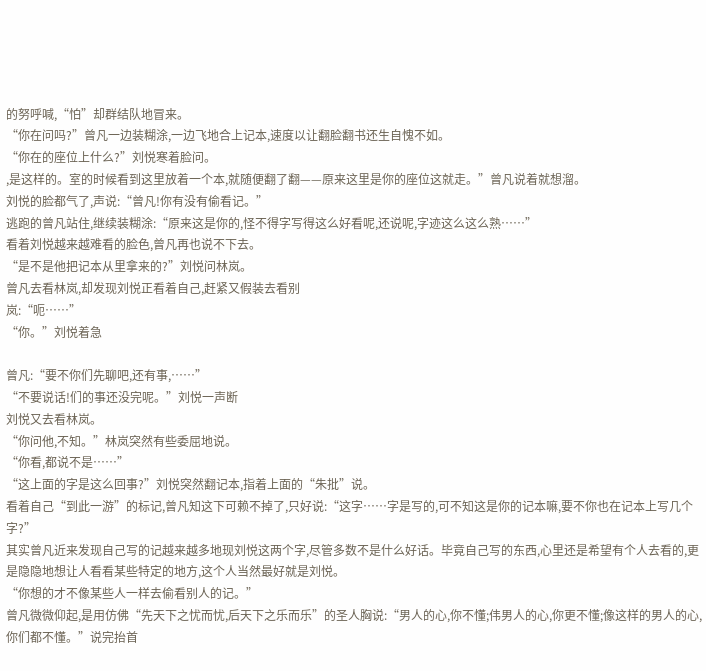的努呼喊,“怕”却群结队地冒来。
“你在问吗?”曾凡一边装糊涂,一边飞地合上记本,速度以让翻脸翻书还生自愧不如。
“你在的座位上什么?”刘悦寒着脸问。
,是这样的。室的时候看到这里放着一个本,就随便翻了翻——原来这里是你的座位这就走。”曾凡说着就想溜。
刘悦的脸都气了,声说:“曾凡!你有没有偷看记。”
逃跑的曾凡站住,继续装糊涂:“原来这是你的,怪不得字写得这么好看呢,还说呢,字迹这么这么熟……”
看着刘悦越来越难看的脸色,曾凡再也说不下去。
“是不是他把记本从里拿来的?”刘悦问林岚。
曾凡去看林岚,却发现刘悦正看着自己,赶紧又假装去看别
岚:“呃……”
“你。”刘悦着急

曾凡:“要不你们先聊吧,还有事,……”
“不要说话!们的事还没完呢。”刘悦一声断
刘悦又去看林岚。
“你问他,不知。”林岚突然有些委屈地说。
“你看,都说不是……”
“这上面的字是这么回事?”刘悦突然翻记本,指着上面的“朱批”说。
看着自己“到此一游”的标记,曾凡知这下可赖不掉了,只好说:“这字……字是写的,可不知这是你的记本嘛,要不你也在记本上写几个字?”
其实曾凡近来发现自己写的记越来越多地现刘悦这两个字,尽管多数不是什么好话。毕竟自己写的东西,心里还是希望有个人去看的,更是隐隐地想让人看看某些特定的地方,这个人当然最好就是刘悦。
“你想的才不像某些人一样去偷看别人的记。”
曾凡微微仰起,是用仿佛“先天下之忧而忧,后天下之乐而乐”的圣人胸说:“男人的心,你不懂;伟男人的心,你更不懂;像这样的男人的心,你们都不懂。”说完抬首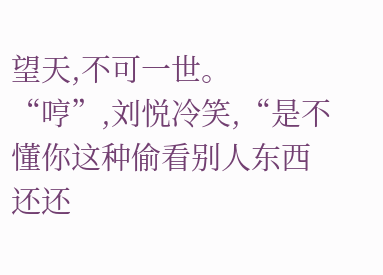望天,不可一世。
“哼”,刘悦冷笑,“是不懂你这种偷看别人东西还还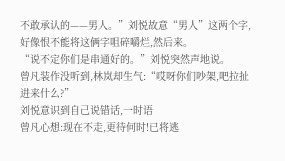不敢承认的——男人。”刘悦故意“男人”这两个字,好像恨不能将这俩字咀碎嚼烂,然后来。
“说不定你们是串通好的。”刘悦突然声地说。
曾凡装作没听到,林岚却生气:“哎呀你们吵架,吧拉扯进来什么?”
刘悦意识到自己说错话,一时语
曾凡心想:现在不走,更待何时!已将逃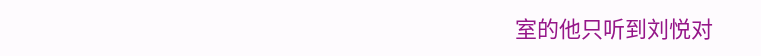室的他只听到刘悦对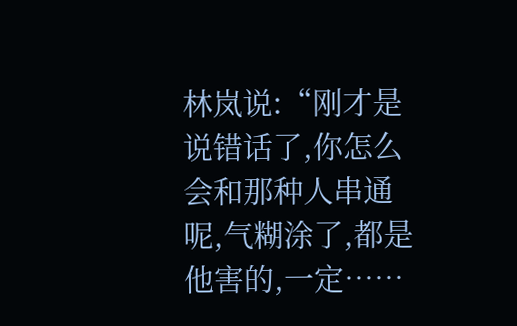林岚说:“刚才是说错话了,你怎么会和那种人串通呢,气糊涂了,都是他害的,一定……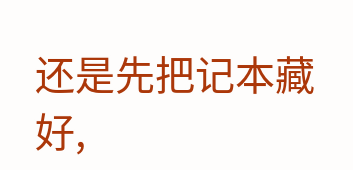还是先把记本藏好,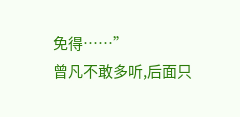免得……”
曾凡不敢多听,后面只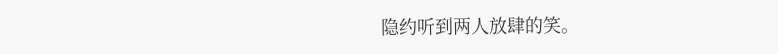隐约听到两人放肆的笑。